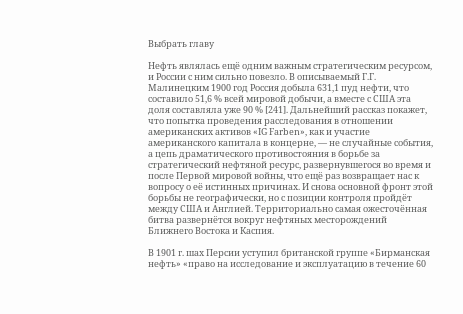Выбрать главу

Нефть являлась ещё одним важным стратегическим ресурсом, и России с ним сильно повезло. В описываемый Г.Г. Малинецким 1900 год Россия добыла 631,1 пуд нефти, что составило 51,6 % всей мировой добычи, а вместе с США эта доля составляла уже 90 % [241]. Дальнейший рассказ покажет, что попытка проведения расследования в отношении американских активов «IG Farben», как и участие американского капитала в концерне, — не случайные события, а цепь драматического противостояния в борьбе за стратегический нефтяной ресурс, развернувшегося во время и после Первой мировой войны, что ещё раз возвращает нас к вопросу о её истинных причинах. И снова основной фронт этой борьбы не географически, но с позиции контроля пройдёт между США и Англией. Территориально самая ожесточённая битва развернётся вокруг нефтяных месторождений Ближнего Востока и Каспия.

В 1901 г. шах Персии уступил британской группе «Бирманская нефть» «право на исследование и эксплуатацию в течение 60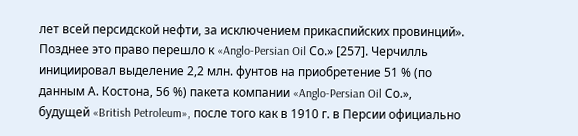лет всей персидской нефти, за исключением прикаспийских провинций». Позднее это право перешло к «Anglo-Persian Oil Со.» [257]. Черчилль инициировал выделение 2,2 млн. фунтов на приобретение 51 % (по данным А. Костона, 56 %) пакета компании «Anglo-Persian Oil Со.», будущей «British Petroleum», после того как в 1910 г. в Персии официально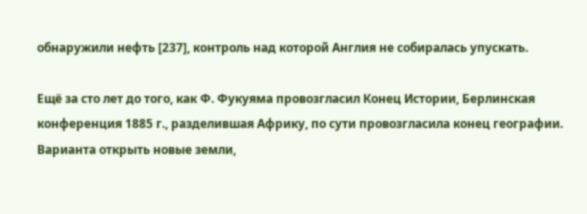обнаружили нефть [237], контроль над которой Англия не собиралась упускать.

Ещё за сто лет до того, как Ф. Фукуяма провозгласил Конец Истории, Берлинская конференция 1885 г., разделившая Африку, по сути провозгласила конец географии. Варианта открыть новые земли,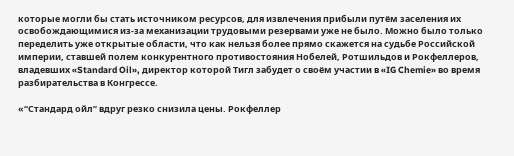которые могли бы стать источником ресурсов, для извлечения прибыли путём заселения их освобождающимися из-за механизации трудовыми резервами уже не было. Можно было только переделить уже открытые области, что как нельзя более прямо скажется на судьбе Российской империи, ставшей полем конкурентного противостояния Нобелей, Ротшильдов и Рокфеллеров, владевших «Standard Oil», директор которой Тигл забудет о своём участии в «IG Chemie» во время разбирательства в Конгрессе.

«“Стандард ойл” вдруг резко снизила цены. Рокфеллер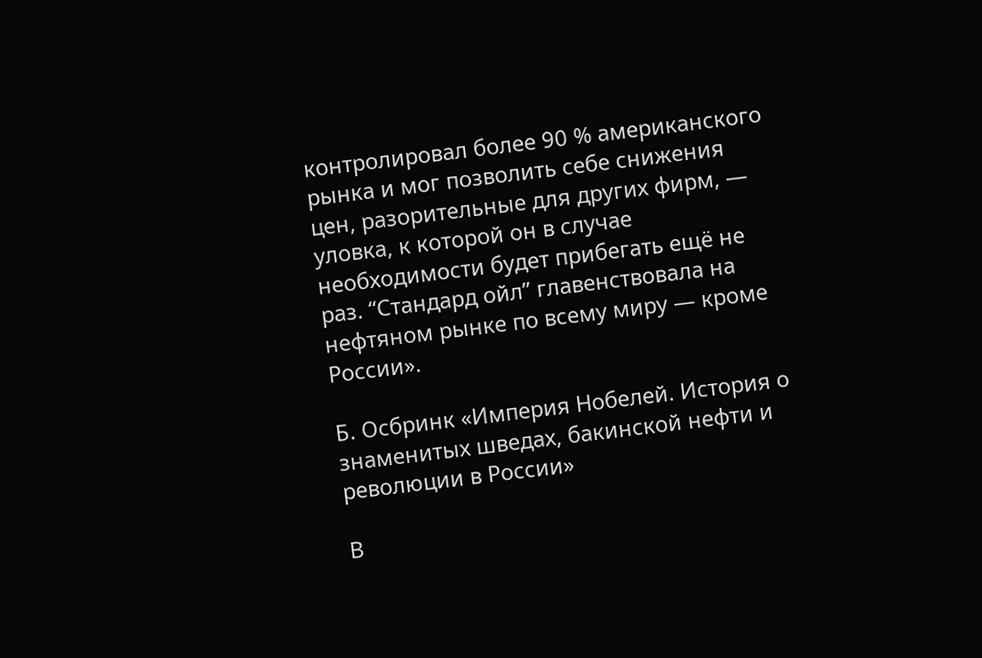контролировал более 90 % американского рынка и мог позволить себе снижения цен, разорительные для других фирм, — уловка, к которой он в случае необходимости будет прибегать ещё не раз. “Стандард ойл” главенствовала на нефтяном рынке по всему миру — кроме России».

Б. Осбринк «Империя Нобелей. История о знаменитых шведах, бакинской нефти и революции в России»

В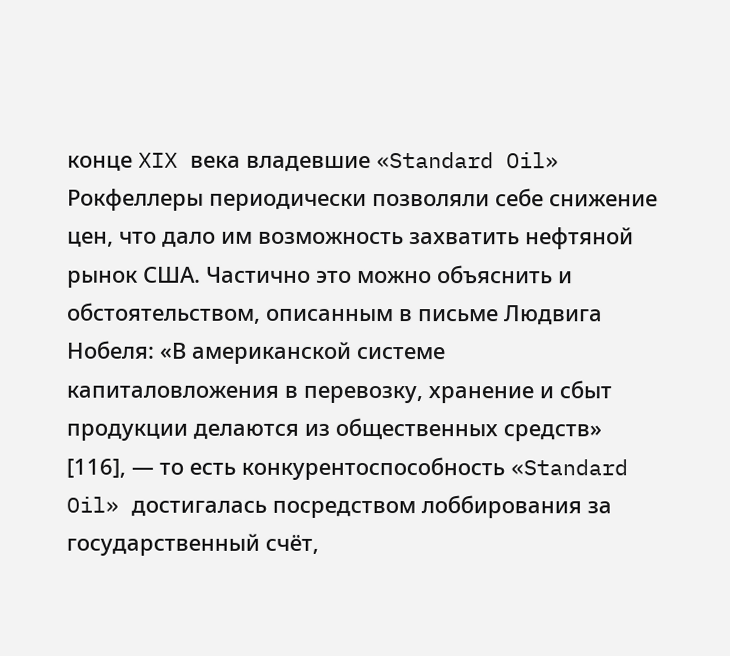конце XIX века владевшие «Standard Oil» Рокфеллеры периодически позволяли себе снижение цен, что дало им возможность захватить нефтяной рынок США. Частично это можно объяснить и обстоятельством, описанным в письме Людвига Нобеля: «В американской системе капиталовложения в перевозку, хранение и сбыт продукции делаются из общественных средств» [116], — то есть конкурентоспособность «Standard Oil» достигалась посредством лоббирования за государственный счёт,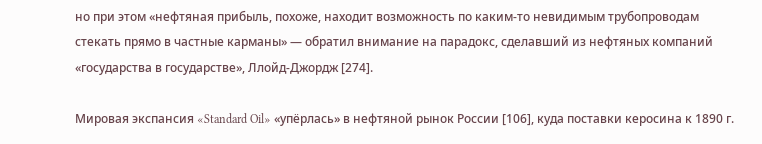но при этом «нефтяная прибыль, похоже, находит возможность по каким-то невидимым трубопроводам стекать прямо в частные карманы» — обратил внимание на парадокс, сделавший из нефтяных компаний «государства в государстве», Ллойд-Джордж [274].

Мировая экспансия «Standard Oil» «упёрлась» в нефтяной рынок России [106], куда поставки керосина к 1890 г.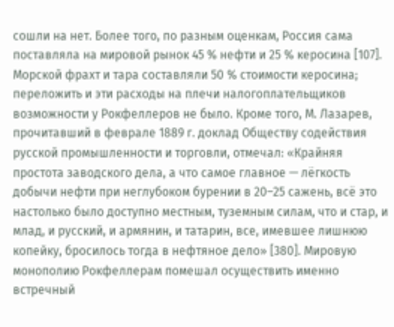сошли на нет. Более того, по разным оценкам, Россия сама поставляла на мировой рынок 45 % нефти и 25 % керосина [107]. Морской фрахт и тара составляли 50 % стоимости керосина; переложить и эти расходы на плечи налогоплательщиков возможности у Рокфеллеров не было. Кроме того, М. Лазарев, прочитавший в феврале 1889 г. доклад Обществу содействия русской промышленности и торговли, отмечал: «Крайняя простота заводского дела, а что самое главное — лёгкость добычи нефти при неглубоком бурении в 20–25 сажень, всё это настолько было доступно местным, туземным силам, что и стар, и млад, и русский, и армянин, и татарин, все, имевшее лишнюю копейку, бросилось тогда в нефтяное дело» [380]. Мировую монополию Рокфеллерам помешал осуществить именно встречный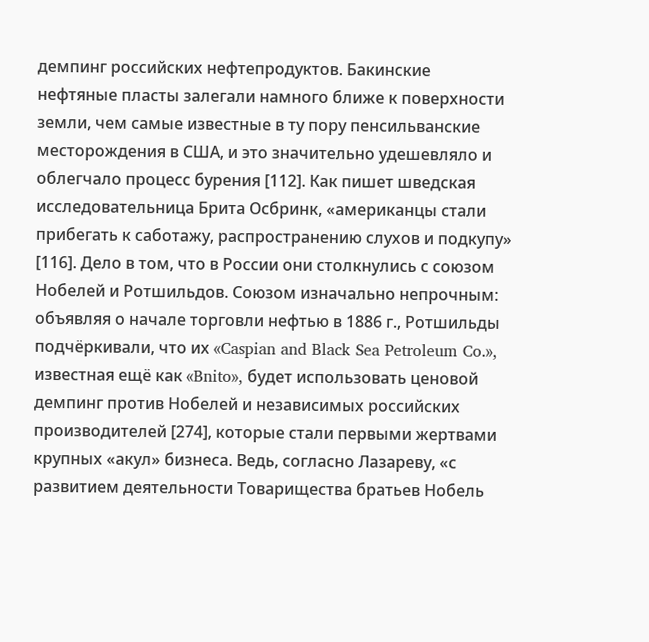демпинг российских нефтепродуктов. Бакинские нефтяные пласты залегали намного ближе к поверхности земли, чем самые известные в ту пору пенсильванские месторождения в США, и это значительно удешевляло и облегчало процесс бурения [112]. Как пишет шведская исследовательница Брита Осбринк, «американцы стали прибегать к саботажу, распространению слухов и подкупу» [116]. Дело в том, что в России они столкнулись с союзом Нобелей и Ротшильдов. Союзом изначально непрочным: объявляя о начале торговли нефтью в 1886 г., Ротшильды подчёркивали, что их «Caspian and Black Sea Petroleum Co.», известная ещё как «Bnito», будет использовать ценовой демпинг против Нобелей и независимых российских производителей [274], которые стали первыми жертвами крупных «акул» бизнеса. Ведь, согласно Лазареву, «с развитием деятельности Товарищества братьев Нобель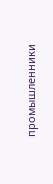промышленники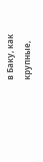в Баку, как крупные,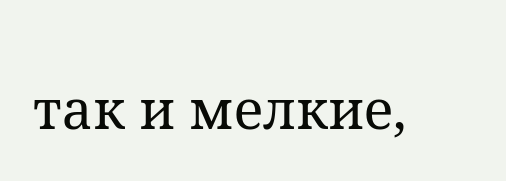так и мелкие,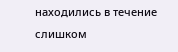находились в течение слишком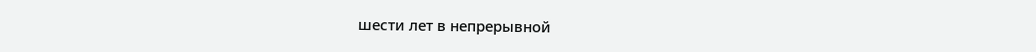шести лет в непрерывной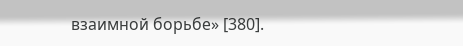взаимной борьбе» [380].